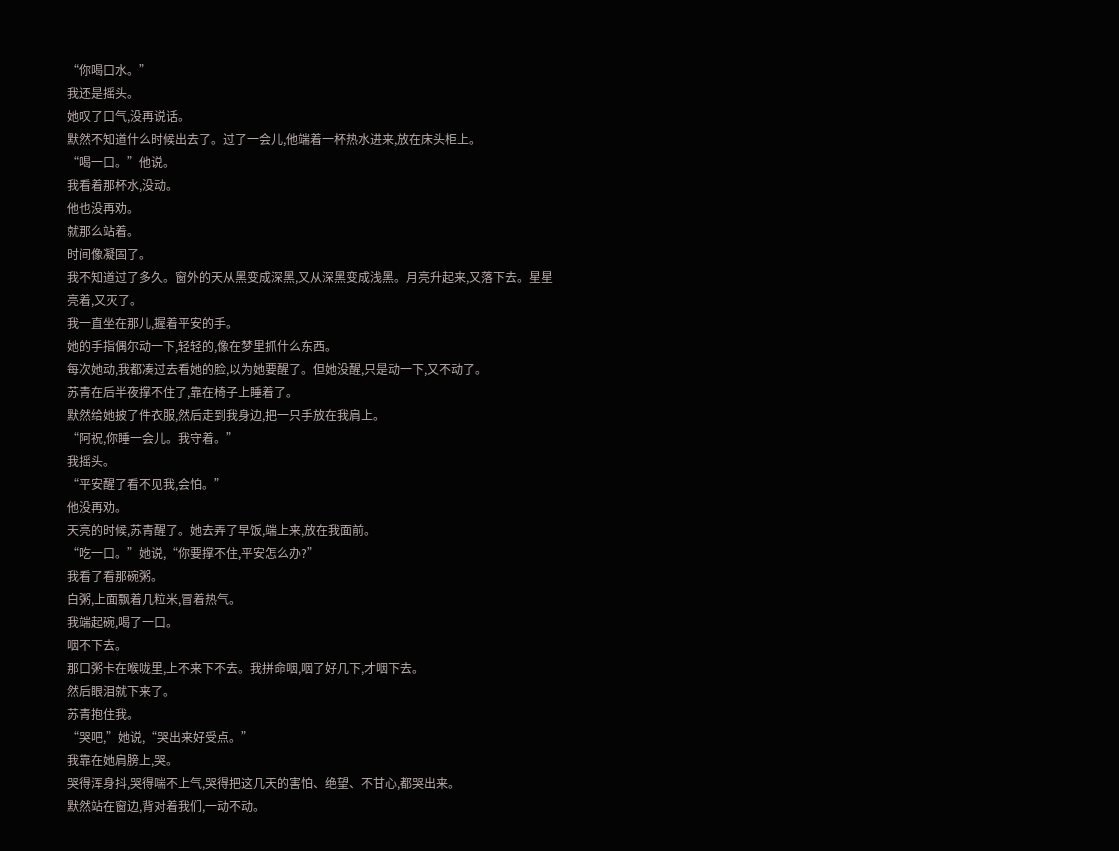“你喝口水。”
我还是摇头。
她叹了口气,没再说话。
默然不知道什么时候出去了。过了一会儿,他端着一杯热水进来,放在床头柜上。
“喝一口。”他说。
我看着那杯水,没动。
他也没再劝。
就那么站着。
时间像凝固了。
我不知道过了多久。窗外的天从黑变成深黑,又从深黑变成浅黑。月亮升起来,又落下去。星星亮着,又灭了。
我一直坐在那儿,握着平安的手。
她的手指偶尔动一下,轻轻的,像在梦里抓什么东西。
每次她动,我都凑过去看她的脸,以为她要醒了。但她没醒,只是动一下,又不动了。
苏青在后半夜撑不住了,靠在椅子上睡着了。
默然给她披了件衣服,然后走到我身边,把一只手放在我肩上。
“阿祝,你睡一会儿。我守着。”
我摇头。
“平安醒了看不见我,会怕。”
他没再劝。
天亮的时候,苏青醒了。她去弄了早饭,端上来,放在我面前。
“吃一口。”她说,“你要撑不住,平安怎么办?”
我看了看那碗粥。
白粥,上面飘着几粒米,冒着热气。
我端起碗,喝了一口。
咽不下去。
那口粥卡在喉咙里,上不来下不去。我拼命咽,咽了好几下,才咽下去。
然后眼泪就下来了。
苏青抱住我。
“哭吧,”她说,“哭出来好受点。”
我靠在她肩膀上,哭。
哭得浑身抖,哭得喘不上气,哭得把这几天的害怕、绝望、不甘心,都哭出来。
默然站在窗边,背对着我们,一动不动。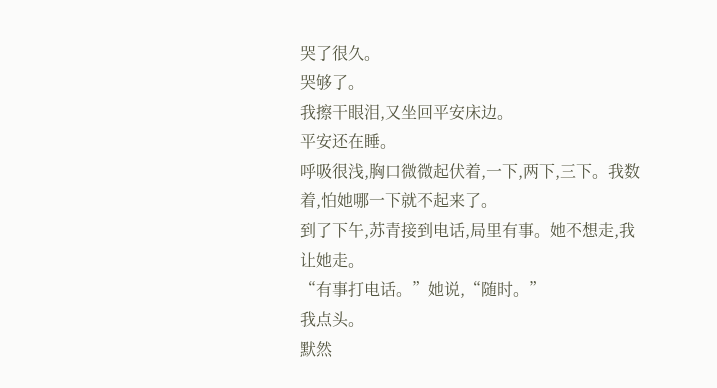哭了很久。
哭够了。
我擦干眼泪,又坐回平安床边。
平安还在睡。
呼吸很浅,胸口微微起伏着,一下,两下,三下。我数着,怕她哪一下就不起来了。
到了下午,苏青接到电话,局里有事。她不想走,我让她走。
“有事打电话。”她说,“随时。”
我点头。
默然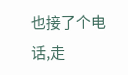也接了个电话,走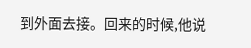到外面去接。回来的时候,他说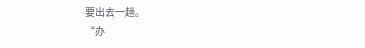要出去一趟。
“办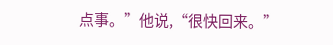点事。”他说,“很快回来。”